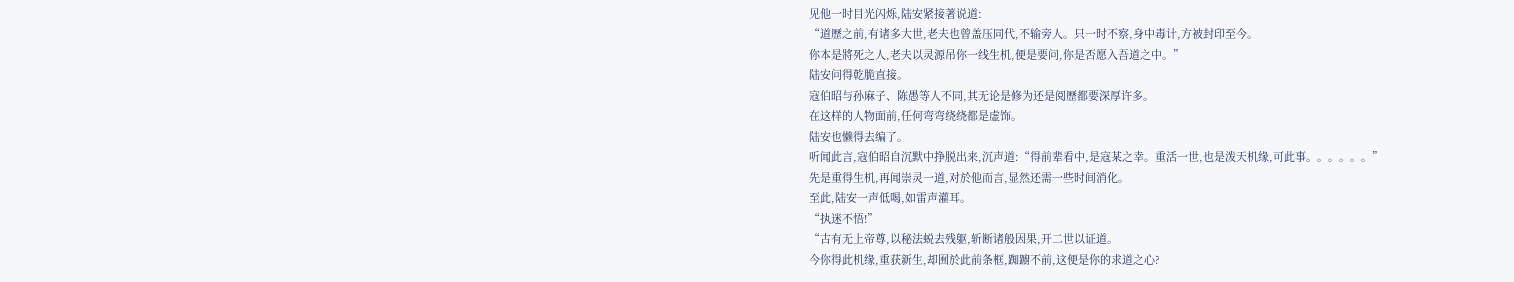见他一时目光闪烁,陆安紧接著说道:
“道歷之前,有诸多大世,老夫也曾盖压同代,不输旁人。只一时不察,身中毒计,方被封印至今。
你本是將死之人,老夫以灵源吊你一线生机,便是要问,你是否愿入吾道之中。”
陆安问得乾脆直接。
寇伯昭与孙麻子、陈愚等人不同,其无论是修为还是阅歷都要深厚许多。
在这样的人物面前,任何弯弯绕绕都是虚饰。
陆安也懒得去编了。
听闻此言,寇伯昭自沉默中挣脱出来,沉声道:“得前辈看中,是寇某之幸。重活一世,也是泼天机缘,可此事。。。。。。”
先是重得生机,再闻崇灵一道,对於他而言,显然还需一些时间消化。
至此,陆安一声低喝,如雷声灌耳。
“执迷不悟!”
“古有无上帝尊,以秘法蜕去残躯,斩断诸般因果,开二世以证道。
今你得此机缘,重获新生,却囿於此前条框,踟躕不前,这便是你的求道之心?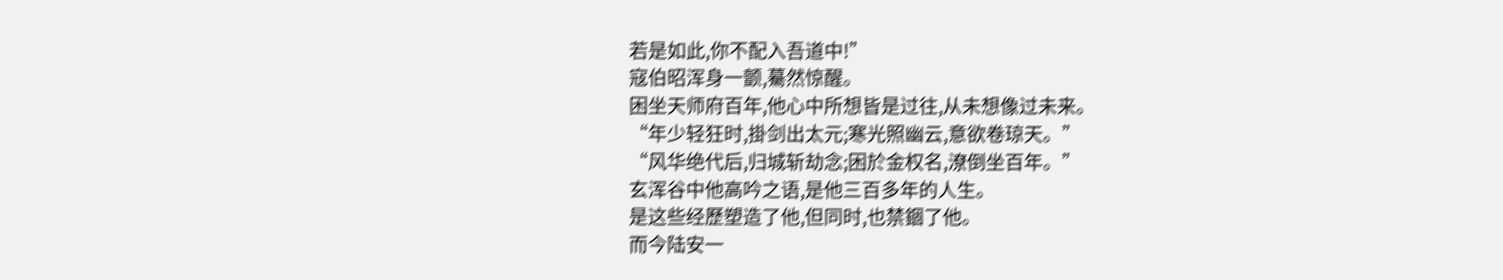若是如此,你不配入吾道中!”
寇伯昭浑身一颤,驀然惊醒。
困坐天师府百年,他心中所想皆是过往,从未想像过未来。
“年少轻狂时,掛剑出太元;寒光照幽云,意欲卷琼天。”
“风华绝代后,归城斩劫念;困於金权名,潦倒坐百年。”
玄浑谷中他高吟之语,是他三百多年的人生。
是这些经歷塑造了他,但同时,也禁錮了他。
而今陆安一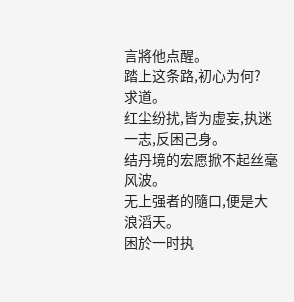言將他点醒。
踏上这条路,初心为何?
求道。
红尘纷扰,皆为虚妄,执迷一志,反困己身。
结丹境的宏愿掀不起丝毫风波。
无上强者的隨口,便是大浪滔天。
困於一时执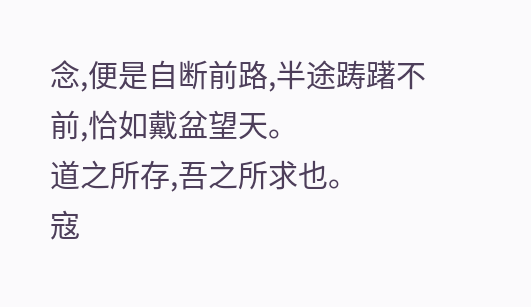念,便是自断前路,半途踌躇不前,恰如戴盆望天。
道之所存,吾之所求也。
寇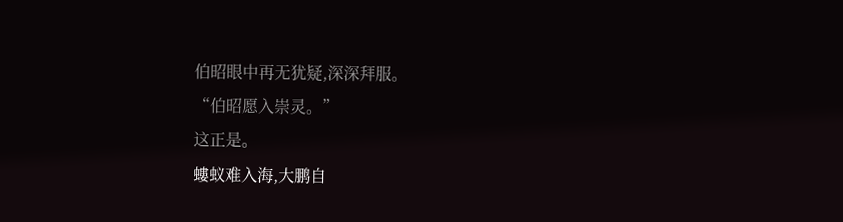伯昭眼中再无犹疑,深深拜服。
“伯昭愿入崇灵。”
这正是。
螻蚁难入海,大鹏自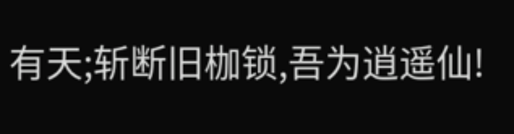有天;斩断旧枷锁,吾为逍遥仙!